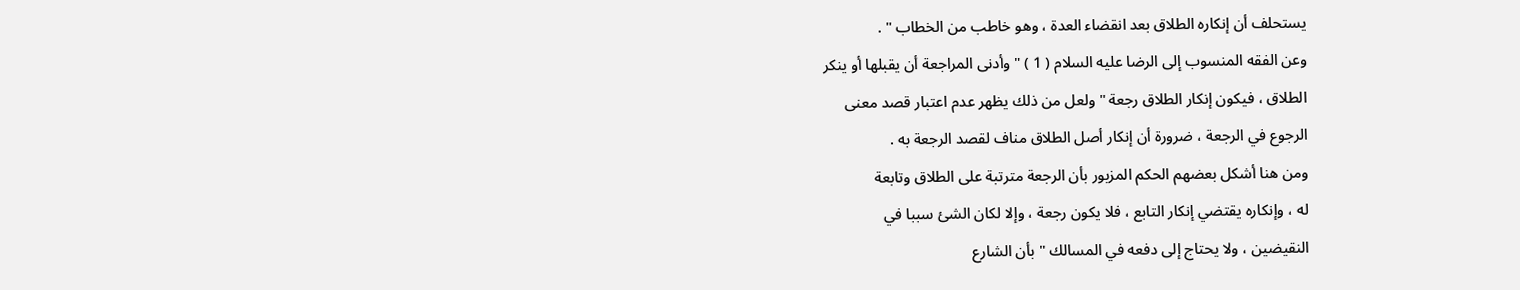يستحلف أن إنكاره الطلاق بعد انقضاء العدة ، وهو خاطب من الخطاب " .
وعن الفقه المنسوب إلى الرضا عليه السلام ( 1 ) " وأدنى المراجعة أن يقبلها أو ينكر
الطلاق ، فيكون إنكار الطلاق رجعة " ولعل من ذلك يظهر عدم اعتبار قصد معنى
الرجوع في الرجعة ، ضرورة أن إنكار أصل الطلاق مناف لقصد الرجعة به .
ومن هنا أشكل بعضهم الحكم المزبور بأن الرجعة مترتبة على الطلاق وتابعة
له ، وإنكاره يقتضي إنكار التابع ، فلا يكون رجعة ، وإلا لكان الشئ سببا في
النقيضين ، ولا يحتاج إلى دفعه في المسالك " بأن الشارع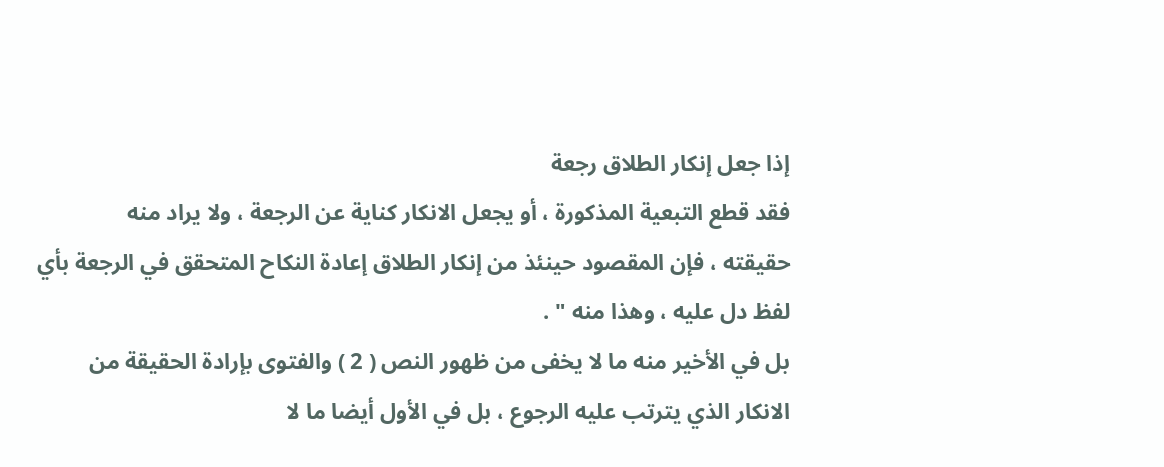إذا جعل إنكار الطلاق رجعة
فقد قطع التبعية المذكورة ، أو يجعل الانكار كناية عن الرجعة ، ولا يراد منه
حقيقته ، فإن المقصود حينئذ من إنكار الطلاق إعادة النكاح المتحقق في الرجعة بأي
لفظ دل عليه ، وهذا منه " .
بل في الأخير منه ما لا يخفى من ظهور النص ( 2 ) والفتوى بإرادة الحقيقة من
الانكار الذي يترتب عليه الرجوع ، بل في الأول أيضا ما لا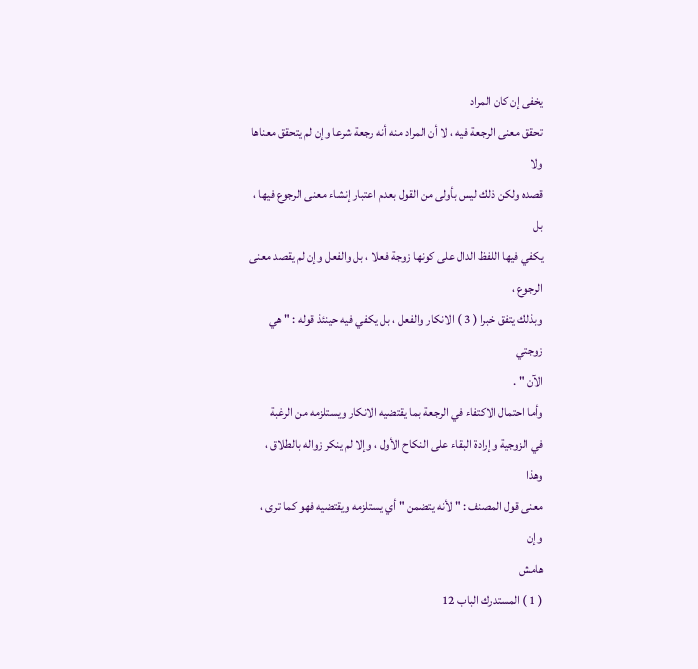يخفى إن كان المراد
تحقق معنى الرجعة فيه ، لا أن المراد منه أنه رجعة شرعا وإن لم يتحقق معناها ولا
قصده ولكن ذلك ليس بأولى من القول بعدم اعتبار إنشاء معنى الرجوع فيها ، بل
يكفي فيها اللفظ الدال على كونها زوجة فعلا ، بل والفعل وإن لم يقصد معنى الرجوع ،
وبذلك يتفق خبرا ( 3 ) الانكار والفعل ، بل يكفي فيه حينئذ قوله : " هي زوجتي
الآن " .
وأما احتمال الاكتفاء في الرجعة بما يقتضيه الانكار ويستلزمه من الرغبة
في الزوجية وإرادة البقاء على النكاح الأول ، وإلا لم ينكر زواله بالطلاق ، وهذا
معنى قول المصنف : " لأنه يتضمن " أي يستلزمه ويقتضيه فهو كما ترى ، وإن
هامش
( 1 ) المستدرك الباب 12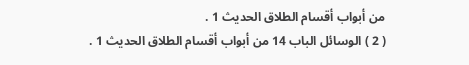من أبواب أقسام الطلاق الحديث 1 .
( 2 ) الوسائل الباب 14 من أبواب أقسام الطلاق الحديث 1 .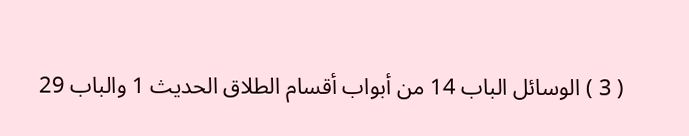( 3 ) الوسائل الباب 14 من أبواب أقسام الطلاق الحديث 1 والباب 29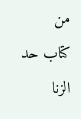من
كتاب حد الزنا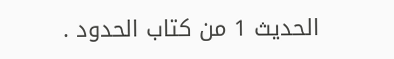الحديث 1 من كتاب الحدود .